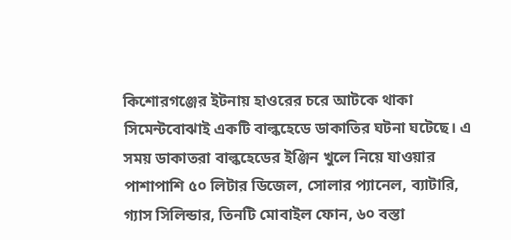কিশোরগঞ্জের ইটনায় হাওরের চরে আটকে থাকা সিমেন্টবোঝাই একটি বাল্কহেডে ডাকাতির ঘটনা ঘটেছে। এ সময় ডাকাতরা বাল্কহেডের ইঞ্জিন খুলে নিয়ে যাওয়ার পাশাপাশি ৫০ লিটার ডিজেল, সোলার প্যানেল, ব্যাটারি, গ্যাস সিলিন্ডার, তিনটি মোবাইল ফোন, ৬০ বস্তা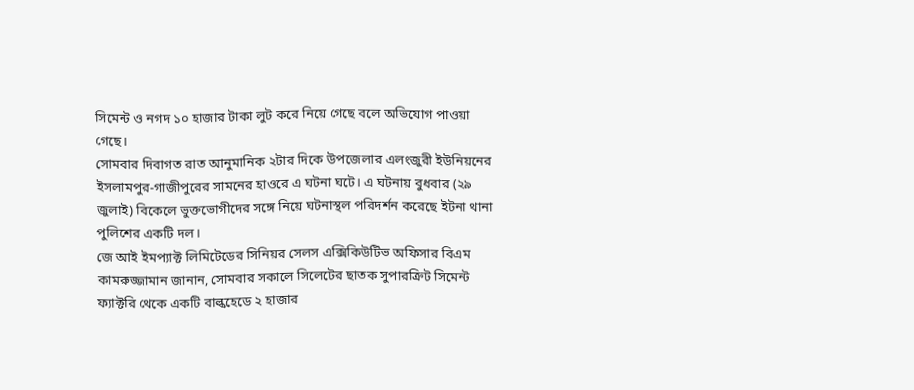সিমেন্ট ও নগদ ১০ হাজার টাকা লুট করে নিয়ে গেছে বলে অভিযোগ পাওয়া গেছে।
সোমবার দিবাগত রাত আনুমানিক ২টার দিকে উপজেলার এলংজুরী ইউনিয়নের ইসলামপুর-গাজীপুরের সামনের হাওরে এ ঘটনা ঘটে। এ ঘটনায় বুধবার (২৯ জুলাই) বিকেলে ভুক্তভোগীদের সঙ্গে নিয়ে ঘটনাস্থল পরিদর্শন করেছে ইটনা থানা পুলিশের একটি দল।
জে আই ইমপ্যাক্ট লিমিটেডের সিনিয়র সেলস এক্সিকিউটিভ অফিসার বিএম কামরুজ্জামান জানান, সোমবার সকালে সিলেটের ছাতক সুপারক্রিট সিমেন্ট ফ্যাক্টরি থেকে একটি বাল্কহেডে ২ হাজার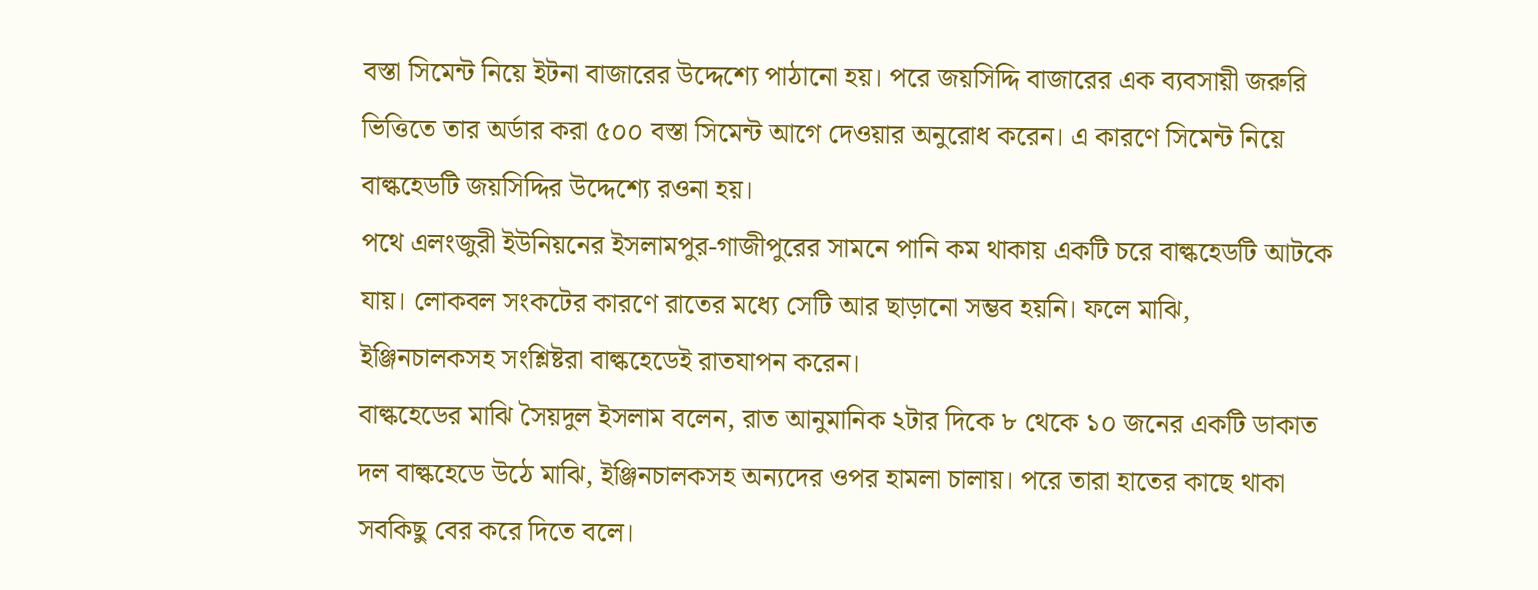বস্তা সিমেন্ট নিয়ে ইটনা বাজারের উদ্দেশ্যে পাঠানো হয়। পরে জয়সিদ্দি বাজারের এক ব্যবসায়ী জরুরি ভিত্তিতে তার অর্ডার করা ৫০০ বস্তা সিমেন্ট আগে দেওয়ার অনুরোধ করেন। এ কারণে সিমেন্ট নিয়ে বাল্কহেডটি জয়সিদ্দির উদ্দেশ্যে রওনা হয়।
পথে এলংজুরী ইউনিয়নের ইসলামপুর-গাজীপুরের সামনে পানি কম থাকায় একটি চরে বাল্কহেডটি আটকে যায়। লোকবল সংকটের কারণে রাতের মধ্যে সেটি আর ছাড়ানো সম্ভব হয়নি। ফলে মাঝি, ইঞ্জিনচালকসহ সংশ্লিষ্টরা বাল্কহেডেই রাতযাপন করেন।
বাল্কহেডের মাঝি সৈয়দুল ইসলাম বলেন, রাত আনুমানিক ২টার দিকে ৮ থেকে ১০ জনের একটি ডাকাত দল বাল্কহেডে উঠে মাঝি, ইঞ্জিনচালকসহ অন্যদের ওপর হামলা চালায়। পরে তারা হাতের কাছে থাকা সবকিছু বের করে দিতে বলে।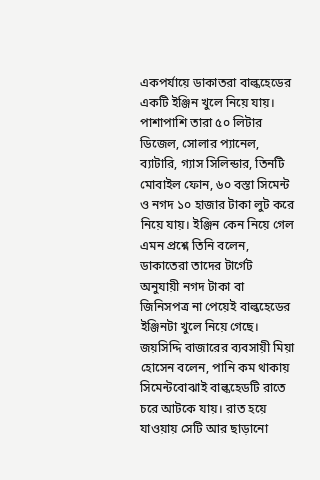একপর্যায়ে ডাকাতরা বাল্কহেডের একটি ইঞ্জিন খুলে নিয়ে যায়। পাশাপাশি তারা ৫০ লিটার ডিজেল, সোলার প্যানেল, ব্যাটারি, গ্যাস সিলিন্ডার, তিনটি মোবাইল ফোন, ৬০ বস্তা সিমেন্ট ও নগদ ১০ হাজার টাকা লুট করে নিয়ে যায়। ইঞ্জিন কেন নিয়ে গেল এমন প্রশ্নে তিনি বলেন, ডাকাতেরা তাদের টার্গেট অনুযায়ী নগদ টাকা বা জিনিসপত্র না পেয়েই বাল্কহেডের ইঞ্জিনটা খুলে নিয়ে গেছে।
জয়সিদ্দি বাজারের ব্যবসায়ী মিয়া হোসেন বলেন, পানি কম থাকায় সিমেন্টবোঝাই বাল্কহেডটি রাতে চরে আটকে যায়। রাত হয়ে যাওয়ায় সেটি আর ছাড়ানো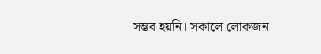সম্ভব হয়নি। সকালে লোকজন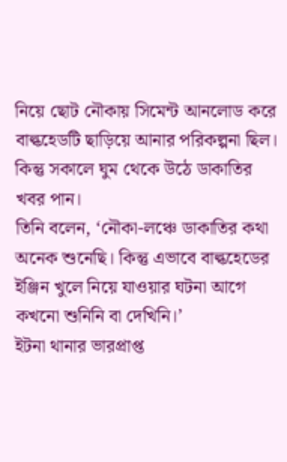নিয়ে ছোট নৌকায় সিমেন্ট আনলোড করে বাল্কহেডটি ছাড়িয়ে আনার পরিকল্পনা ছিল। কিন্তু সকালে ঘুম থেকে উঠে ডাকাতির খবর পান।
তিনি বলেন, ‘নৌকা-লঞ্চে ডাকাতির কথা অনেক শুনেছি। কিন্তু এভাবে বাল্কহেডের ইঞ্জিন খুলে নিয়ে যাওয়ার ঘটনা আগে কখনো শুনিনি বা দেখিনি।’
ইটনা থানার ভারপ্রাপ্ত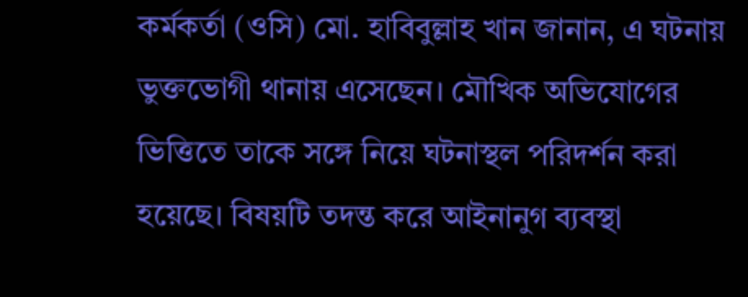কর্মকর্তা (ওসি) মো. হাবিবুল্লাহ খান জানান, এ ঘটনায় ভুক্তভোগী থানায় এসেছেন। মৌখিক অভিযোগের ভিত্তিতে তাকে সঙ্গে নিয়ে ঘটনাস্থল পরিদর্শন করা হয়েছে। বিষয়টি তদন্ত করে আইনানুগ ব্যবস্থা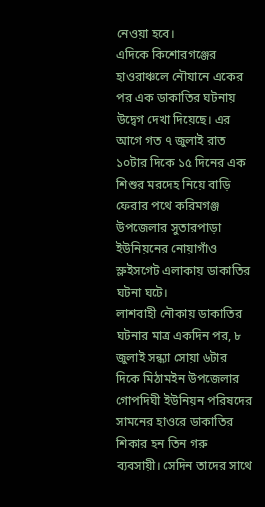নেওয়া হবে।
এদিকে কিশোরগঞ্জের হাওরাঞ্চলে নৌযানে একের পর এক ডাকাতির ঘটনায় উদ্বেগ দেখা দিয়েছে। এর আগে গত ৭ জুলাই রাত ১০টার দিকে ১৫ দিনের এক শিশুর মরদেহ নিয়ে বাড়ি ফেরার পথে করিমগঞ্জ উপজেলার সুতারপাড়া ইউনিয়নের নোয়াগাঁও স্লুইসগেট এলাকায় ডাকাতির ঘটনা ঘটে।
লাশবাহী নৌকায় ডাকাতির ঘটনার মাত্র একদিন পর, ৮ জুলাই সন্ধ্যা সোয়া ৬টার দিকে মিঠামইন উপজেলার গোপদিঘী ইউনিয়ন পরিষদের সামনের হাওরে ডাকাতির শিকার হন তিন গরু ব্যবসায়ী। সেদিন তাদের সাথে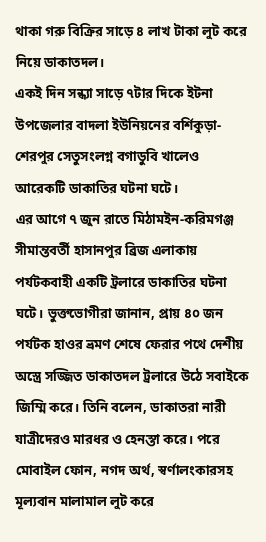থাকা গরু বিক্রির সাড়ে ৪ লাখ টাকা লুট করে নিয়ে ডাকাতদল।
একই দিন সন্ধ্যা সাড়ে ৭টার দিকে ইটনা উপজেলার বাদলা ইউনিয়নের বর্শিকুড়া-শেরপুর সেতুসংলগ্ন বগাডুবি খালেও আরেকটি ডাকাতির ঘটনা ঘটে।
এর আগে ৭ জুন রাতে মিঠামইন-করিমগঞ্জ সীমান্তবর্তী হাসানপুর ব্রিজ এলাকায় পর্যটকবাহী একটি ট্রলারে ডাকাতির ঘটনা ঘটে। ভুক্তভোগীরা জানান, প্রায় ৪০ জন পর্যটক হাওর ভ্রমণ শেষে ফেরার পথে দেশীয় অস্ত্রে সজ্জিত ডাকাতদল ট্রলারে উঠে সবাইকে জিম্মি করে। তিনি বলেন, ডাকাতরা নারী যাত্রীদেরও মারধর ও হেনস্তা করে। পরে মোবাইল ফোন, নগদ অর্থ, স্বর্ণালংকারসহ মূল্যবান মালামাল লুট করে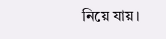নিয়ে যায়।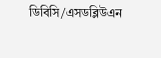ডিবিসি/এসডব্লিউএন